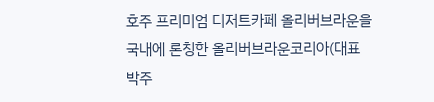호주 프리미엄 디저트카페 올리버브라운을 국내에 론칭한 올리버브라운코리아(대표 박주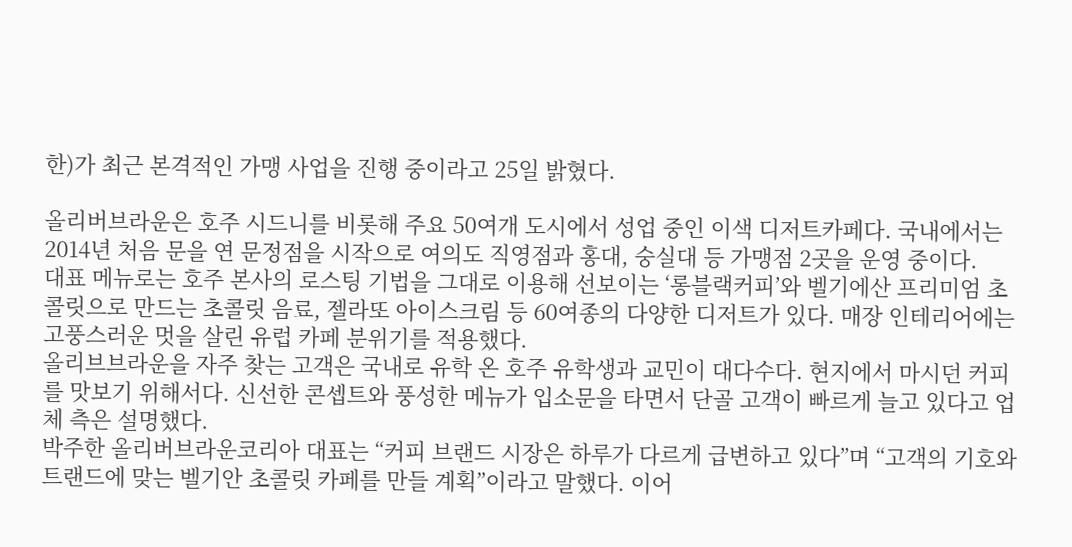한)가 최근 본격적인 가맹 사업을 진행 중이라고 25일 밝혔다.

올리버브라운은 호주 시드니를 비롯해 주요 50여개 도시에서 성업 중인 이색 디저트카페다. 국내에서는 2014년 처음 문을 연 문정점을 시작으로 여의도 직영점과 홍대, 숭실대 등 가맹점 2곳을 운영 중이다.
대표 메뉴로는 호주 본사의 로스팅 기법을 그대로 이용해 선보이는 ‘롱블랙커피’와 벨기에산 프리미엄 초콜릿으로 만드는 초콜릿 음료, 젤라또 아이스크림 등 60여종의 다양한 디저트가 있다. 매장 인테리어에는 고풍스러운 멋을 살린 유럽 카페 분위기를 적용했다.
올리브브라운을 자주 찾는 고객은 국내로 유학 온 호주 유학생과 교민이 대다수다. 현지에서 마시던 커피를 맛보기 위해서다. 신선한 콘셉트와 풍성한 메뉴가 입소문을 타면서 단골 고객이 빠르게 늘고 있다고 업체 측은 설명했다.
박주한 올리버브라운코리아 대표는 “커피 브랜드 시장은 하루가 다르게 급변하고 있다”며 “고객의 기호와 트랜드에 맞는 벨기안 초콜릿 카페를 만들 계획”이라고 말했다. 이어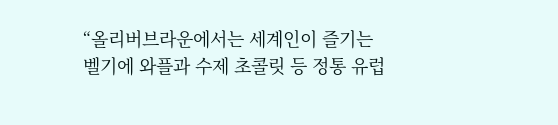“올리버브라운에서는 세계인이 즐기는 벨기에 와플과 수제 초콜릿 등 정통 유럽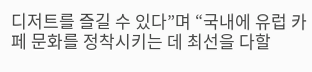디저트를 즐길 수 있다”며 “국내에 유럽 카페 문화를 정착시키는 데 최선을 다할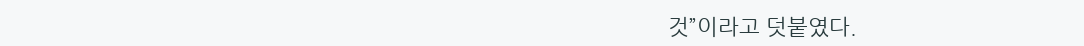것”이라고 덧붙였다.